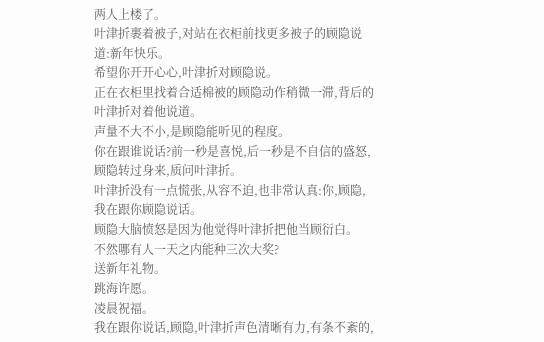两人上楼了。
叶津折裹着被子,对站在衣柜前找更多被子的顾隐说道:新年快乐。
希望你开开心心,叶津折对顾隐说。
正在衣柜里找着合适棉被的顾隐动作稍微一滞,背后的叶津折对着他说道。
声量不大不小,是顾隐能听见的程度。
你在跟谁说话?前一秒是喜悦,后一秒是不自信的盛怒,顾隐转过身来,质问叶津折。
叶津折没有一点慌张,从容不迫,也非常认真:你,顾隐,我在跟你顾隐说话。
顾隐大脑愤怒是因为他觉得叶津折把他当顾衍白。
不然哪有人一天之内能种三次大奖?
送新年礼物。
跳海许愿。
凌晨祝福。
我在跟你说话,顾隐,叶津折声色清晰有力,有条不紊的,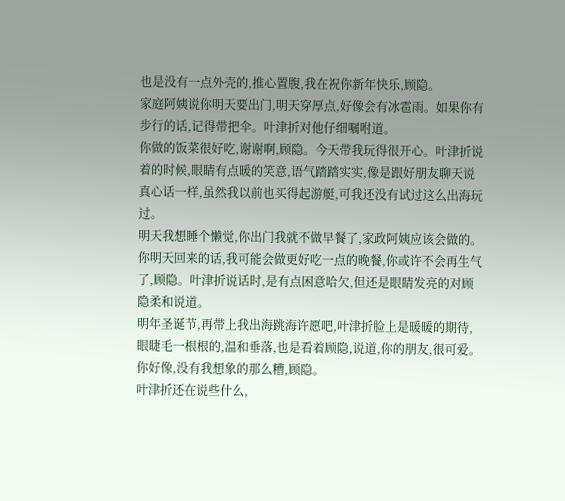也是没有一点外壳的,推心置腹,我在祝你新年快乐,顾隐。
家庭阿姨说你明天要出门,明天穿厚点,好像会有冰雹雨。如果你有步行的话,记得带把伞。叶津折对他仔细嘱咐道。
你做的饭菜很好吃,谢谢啊,顾隐。今天带我玩得很开心。叶津折说着的时候,眼睛有点暖的笑意,语气踏踏实实,像是跟好朋友聊天说真心话一样,虽然我以前也买得起游艇,可我还没有试过这么出海玩过。
明天我想睡个懒觉,你出门我就不做早餐了,家政阿姨应该会做的。你明天回来的话,我可能会做更好吃一点的晚餐,你或许不会再生气了,顾隐。叶津折说话时,是有点困意哈欠,但还是眼睛发亮的对顾隐柔和说道。
明年圣诞节,再带上我出海跳海许愿吧,叶津折脸上是暖暖的期待,眼睫毛一根根的,温和垂落,也是看着顾隐,说道,你的朋友,很可爱。你好像,没有我想象的那么糟,顾隐。
叶津折还在说些什么,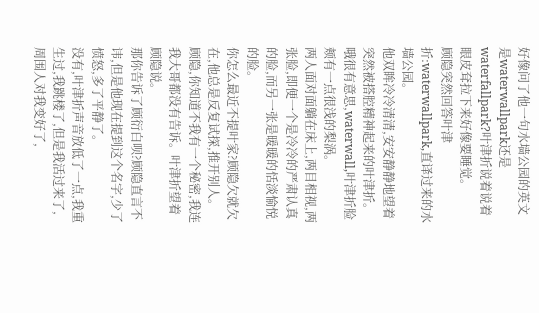好像问了他一句水墙公园的英文是waterwallpark还是waterfallpark?叶津折说着说着眼皮耷拉下来好像要睡觉。
顾隐突然回答叶津折:waterwallpark,直译过来的水墙公园。
他双眸冷冷清清,安安静静地望着突然被搭腔精神起来的叶津折。
哦很有意思,waterwall,叶津折脸颊有一点很浅的梨涡。
两人面对面躺在床上,两目相视,两张脸,即便一个是冷冷的严肃认真的脸,而另一张是暖暖的恬淡愉悦的脸。
你怎么最近不提叶家?顾隐欠就欠在,他总是反复试探,推开别人。
顾隐,你知道不我有一个秘密,我连我大哥都没有告诉。叶津折望着顾隐说。
那你告诉了顾衍白呗?顾隐直言不讳,但是他现在提到这个名字,少了愤怒,多了平静了。
没有,叶津折声音放低了一点,我重生过,我跳楼了,但是我活过来了,周围人对我变好了,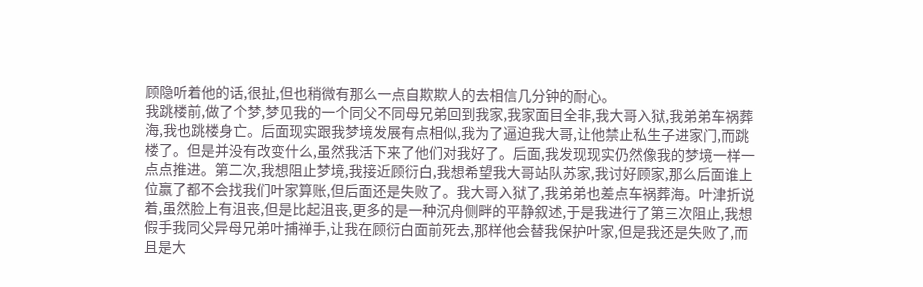顾隐听着他的话,很扯,但也稍微有那么一点自欺欺人的去相信几分钟的耐心。
我跳楼前,做了个梦,梦见我的一个同父不同母兄弟回到我家,我家面目全非,我大哥入狱,我弟弟车祸葬海,我也跳楼身亡。后面现实跟我梦境发展有点相似,我为了逼迫我大哥,让他禁止私生子进家门,而跳楼了。但是并没有改变什么,虽然我活下来了他们对我好了。后面,我发现现实仍然像我的梦境一样一点点推进。第二次,我想阻止梦境,我接近顾衍白,我想希望我大哥站队苏家,我讨好顾家,那么后面谁上位赢了都不会找我们叶家算账,但后面还是失败了。我大哥入狱了,我弟弟也差点车祸葬海。叶津折说着,虽然脸上有沮丧,但是比起沮丧,更多的是一种沉舟侧畔的平静叙述,于是我进行了第三次阻止,我想假手我同父异母兄弟叶捕禅手,让我在顾衍白面前死去,那样他会替我保护叶家,但是我还是失败了,而且是大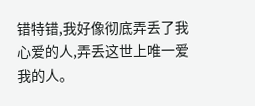错特错,我好像彻底弄丢了我心爱的人,弄丢这世上唯一爱我的人。